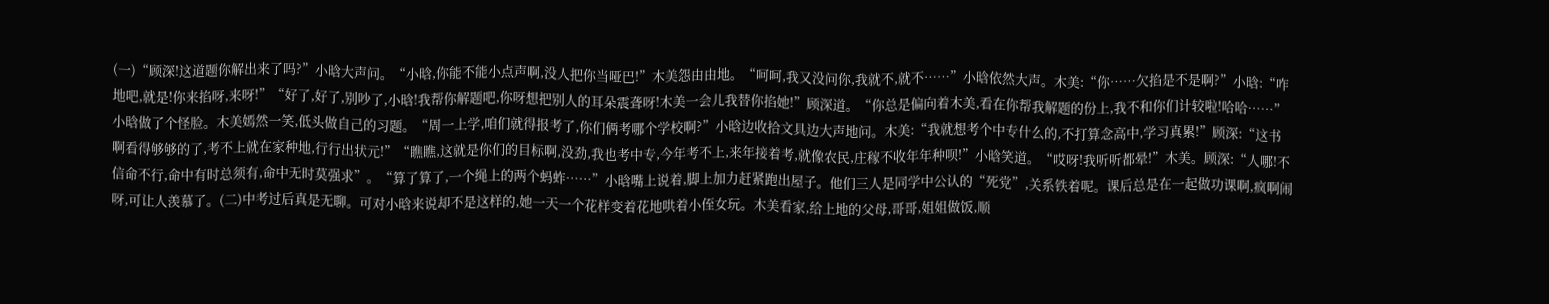(一)“顾深!这道题你解出来了吗?”小晗大声问。“小晗,你能不能小点声啊,没人把你当哑巴!”木美怨由由地。“呵呵,我又没问你,我就不,就不……”小晗依然大声。木美:“你……欠掐是不是啊?”小晗:“咋地吧,就是!你来掐呀,来呀!”“好了,好了,别吵了,小晗!我帮你解题吧,你呀想把别人的耳朵震聋呀!木美一会儿我替你掐她!”顾深道。“你总是偏向着木美,看在你帮我解题的份上,我不和你们计较啦!哈哈……”小晗做了个怪脸。木美嫣然一笑,低头做自己的习题。“周一上学,咱们就得报考了,你们俩考哪个学校啊?”小晗边收拾文具边大声地问。木美:“我就想考个中专什么的,不打算念高中,学习真累!”顾深:“这书啊看得够够的了,考不上就在家种地,行行出状元!”“瞧瞧,这就是你们的目标啊,没劲,我也考中专,今年考不上,来年接着考,就像农民,庄稼不收年年种呗!”小晗笑道。“哎呀!我听听都晕!”木美。顾深:“人哪!不信命不行,命中有时总须有,命中无时莫强求”。“算了算了,一个绳上的两个蚂蚱……”小晗嘴上说着,脚上加力赶紧跑出屋子。他们三人是同学中公认的“死党”,关系铁着呢。课后总是在一起做功课啊,疯啊闹呀,可让人羡慕了。(二)中考过后真是无聊。可对小晗来说却不是这样的,她一天一个花样变着花地哄着小侄女玩。木美看家,给上地的父母,哥哥,姐姐做饭,顺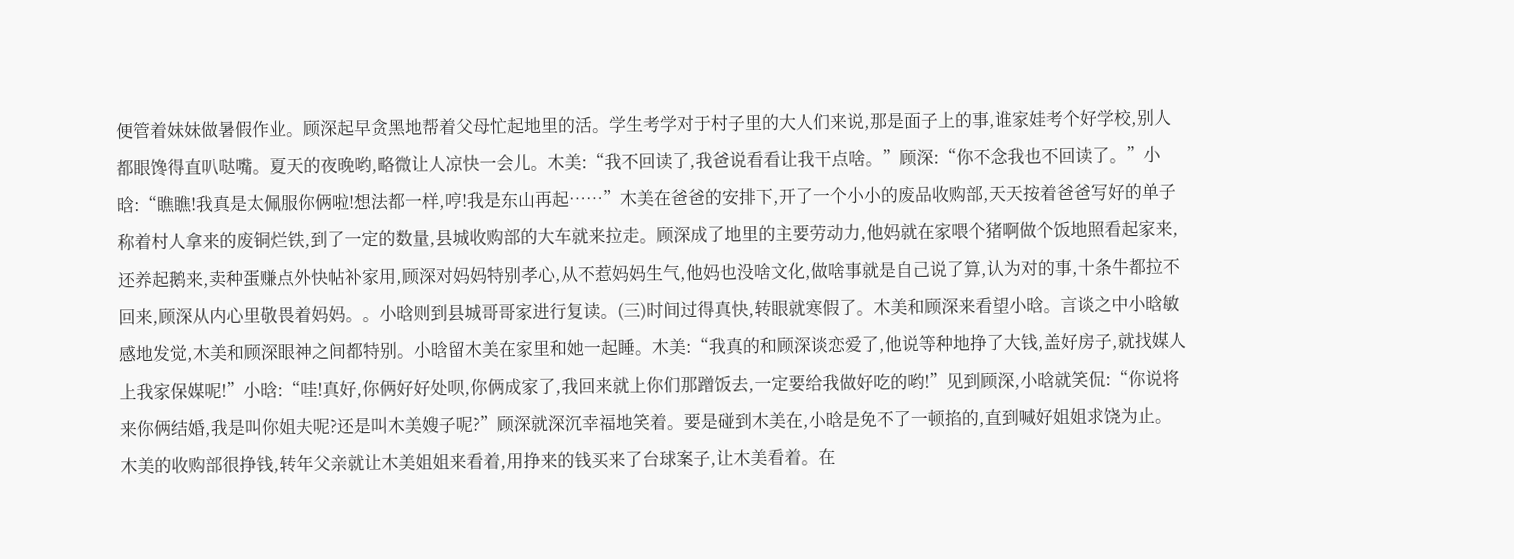便管着妹妹做暑假作业。顾深起早贪黑地帮着父母忙起地里的活。学生考学对于村子里的大人们来说,那是面子上的事,谁家娃考个好学校,别人都眼馋得直叭哒嘴。夏天的夜晚哟,略微让人凉快一会儿。木美:“我不回读了,我爸说看看让我干点啥。”顾深:“你不念我也不回读了。”小晗:“瞧瞧!我真是太佩服你俩啦!想法都一样,哼!我是东山再起……”木美在爸爸的安排下,开了一个小小的废品收购部,天天按着爸爸写好的单子称着村人拿来的废铜烂铁,到了一定的数量,县城收购部的大车就来拉走。顾深成了地里的主要劳动力,他妈就在家喂个猪啊做个饭地照看起家来,还养起鹅来,卖种蛋赚点外快帖补家用,顾深对妈妈特别孝心,从不惹妈妈生气,他妈也没啥文化,做啥事就是自己说了算,认为对的事,十条牛都拉不回来,顾深从内心里敬畏着妈妈。。小晗则到县城哥哥家进行复读。(三)时间过得真快,转眼就寒假了。木美和顾深来看望小晗。言谈之中小晗敏感地发觉,木美和顾深眼神之间都特别。小晗留木美在家里和她一起睡。木美:“我真的和顾深谈恋爱了,他说等种地挣了大钱,盖好房子,就找媒人上我家保媒呢!”小晗:“哇!真好,你俩好好处呗,你俩成家了,我回来就上你们那蹭饭去,一定要给我做好吃的哟!”见到顾深,小晗就笑侃:“你说将来你俩结婚,我是叫你姐夫呢?还是叫木美嫂子呢?”顾深就深沉幸福地笑着。要是碰到木美在,小晗是免不了一顿掐的,直到喊好姐姐求饶为止。木美的收购部很挣钱,转年父亲就让木美姐姐来看着,用挣来的钱买来了台球案子,让木美看着。在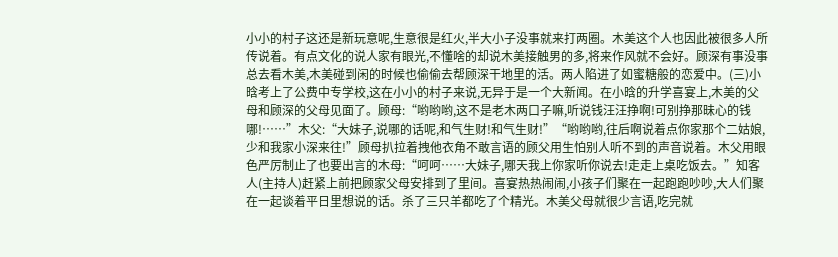小小的村子这还是新玩意呢,生意很是红火,半大小子没事就来打两圈。木美这个人也因此被很多人所传说着。有点文化的说人家有眼光,不懂啥的却说木美接触男的多,将来作风就不会好。顾深有事没事总去看木美,木美碰到闲的时候也偷偷去帮顾深干地里的活。两人陷进了如蜜糖般的恋爱中。(三)小晗考上了公费中专学校,这在小小的村子来说,无异于是一个大新闻。在小晗的升学喜宴上,木美的父母和顾深的父母见面了。顾母:“哟哟哟,这不是老木两口子嘛,听说钱汪汪挣啊!可别挣那昧心的钱哪!……”木父:“大妹子,说哪的话呢,和气生财!和气生财!”“哟哟哟,往后啊说着点你家那个二姑娘,少和我家小深来往!”顾母扒拉着拽他衣角不敢言语的顾父用生怕别人听不到的声音说着。木父用眼色严厉制止了也要出言的木母:“呵呵……大妹子,哪天我上你家听你说去!走走上桌吃饭去。”知客人(主持人)赶紧上前把顾家父母安排到了里间。喜宴热热闹闹,小孩子们聚在一起跑跑吵吵,大人们聚在一起谈着平日里想说的话。杀了三只羊都吃了个精光。木美父母就很少言语,吃完就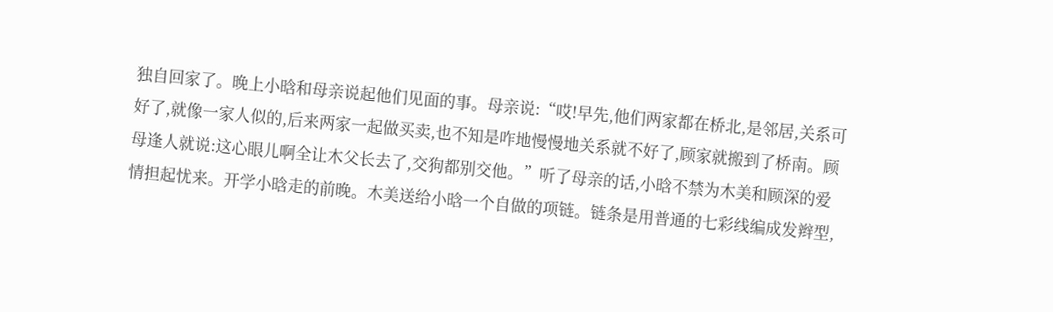独自回家了。晚上小晗和母亲说起他们见面的事。母亲说:“哎!早先,他们两家都在桥北,是邻居,关系可好了,就像一家人似的,后来两家一起做买卖,也不知是咋地慢慢地关系就不好了,顾家就搬到了桥南。顾母逢人就说:这心眼儿啊全让木父长去了,交狗都别交他。”听了母亲的话,小晗不禁为木美和顾深的爱情担起忧来。开学小晗走的前晚。木美送给小晗一个自做的项链。链条是用普通的七彩线编成发辫型,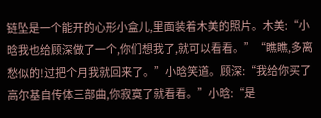链坠是一个能开的心形小盒儿,里面装着木美的照片。木美:“小晗我也给顾深做了一个,你们想我了,就可以看看。”“瞧瞧,多离愁似的!过把个月我就回来了。”小晗笑道。顾深:“我给你买了高尔基自传体三部曲,你寂寞了就看看。”小晗:“是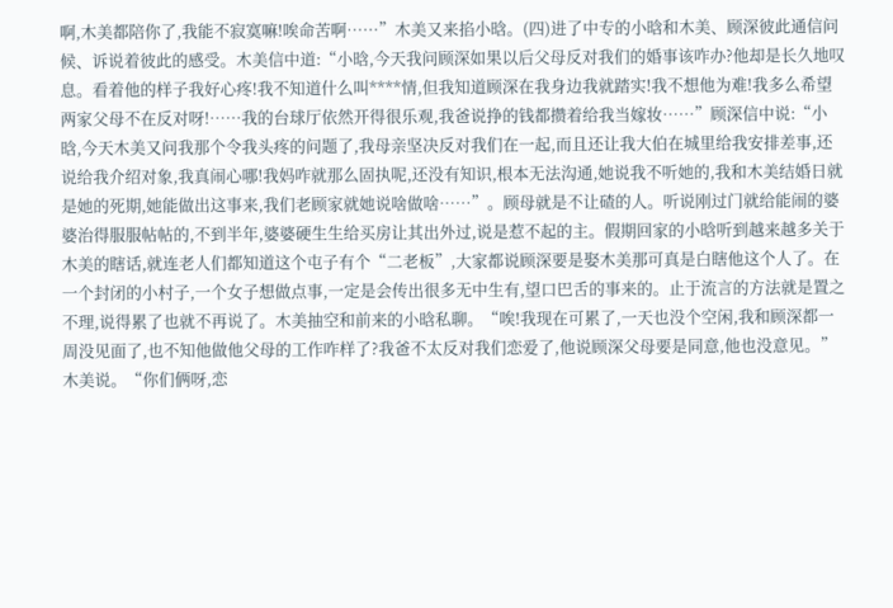啊,木美都陪你了,我能不寂寞嘛!唉命苦啊……”木美又来掐小晗。(四)进了中专的小晗和木美、顾深彼此通信问候、诉说着彼此的感受。木美信中道:“小晗,今天我问顾深如果以后父母反对我们的婚事该咋办?他却是长久地叹息。看着他的样子我好心疼!我不知道什么叫****情,但我知道顾深在我身边我就踏实!我不想他为难!我多么希望两家父母不在反对呀!……我的台球厅依然开得很乐观,我爸说挣的钱都攒着给我当嫁妆……”顾深信中说:“小晗,今天木美又问我那个令我头疼的问题了,我母亲坚决反对我们在一起,而且还让我大伯在城里给我安排差事,还说给我介绍对象,我真闹心哪!我妈咋就那么固执呢,还没有知识,根本无法沟通,她说我不听她的,我和木美结婚日就是她的死期,她能做出这事来,我们老顾家就她说啥做啥……”。顾母就是不让碴的人。听说刚过门就给能闹的婆婆治得服服帖帖的,不到半年,婆婆硬生生给买房让其出外过,说是惹不起的主。假期回家的小晗听到越来越多关于木美的瞎话,就连老人们都知道这个屯子有个“二老板”,大家都说顾深要是娶木美那可真是白瞎他这个人了。在一个封闭的小村子,一个女子想做点事,一定是会传出很多无中生有,望口巴舌的事来的。止于流言的方法就是置之不理,说得累了也就不再说了。木美抽空和前来的小晗私聊。“唉!我现在可累了,一天也没个空闲,我和顾深都一周没见面了,也不知他做他父母的工作咋样了?我爸不太反对我们恋爱了,他说顾深父母要是同意,他也没意见。”木美说。“你们俩呀,恋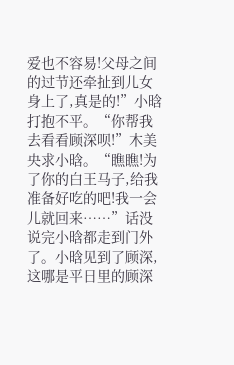爱也不容易!父母之间的过节还牵扯到儿女身上了,真是的!”小晗打抱不平。“你帮我去看看顾深呗!”木美央求小晗。“瞧瞧!为了你的白王马子,给我准备好吃的吧!我一会儿就回来……”话没说完小晗都走到门外了。小晗见到了顾深,这哪是平日里的顾深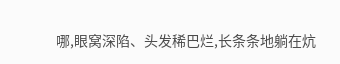哪,眼窝深陷、头发稀巴烂,长条条地躺在炕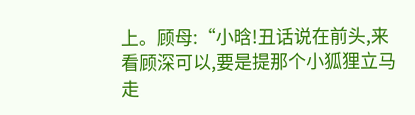上。顾母:“小晗!丑话说在前头,来看顾深可以,要是提那个小狐狸立马走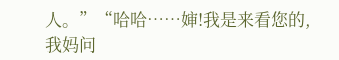人。”“哈哈……婶!我是来看您的,我妈问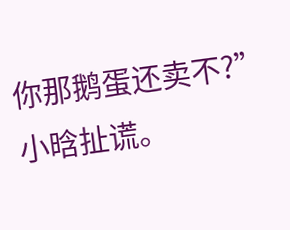你那鹅蛋还卖不?”小晗扯谎。